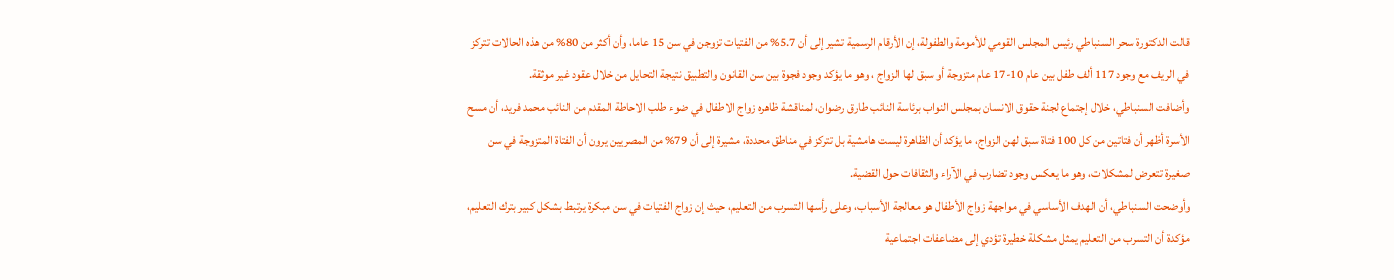قالت الدكتورة سحر السنباطي رئيس المجلس القومي للأمومة والطفولة، إن الأرقام الرسمية تشير إلى أن 5.7% من الفتيات تزوجن في سن 15 عاما، وأن أكثر من 80% من هذه الحالات تتركز في الريف مع وجود 117 ألف طفل بين عام 10-17 عام متزوجة أو سبق لها الزواج ، وهو ما يؤكد وجود فجوة بين سن القانون والتطبيق نتيجة التحايل من خلال عقود غير موثقة.
وأضافت السنباطي، خلال إجتماع لجنة حقوق الانسان بمجلس النواب برئاسة النائب طارق رضوان، لمناقشة ظاهره زواج الاطفال في ضوء طلب الاحاطة المقدم من النائب محمد فريد، أن مسح الأسرة أظهر أن فتاتين من كل 100 فتاة سبق لهن الزواج، ما يؤكد أن الظاهرة ليست هامشية بل تتركز في مناطق محددة، مشيرة إلى أن 79% من المصريين يرون أن الفتاة المتزوجة في سن صغيرة تتعرض لمشكلات، وهو ما يعكس وجود تضارب في الآراء والثقافات حول القضية.
وأوضحت السنباطي، أن الهدف الأساسي في مواجهة زواج الأطفال هو معالجة الأسباب، وعلى رأسها التسرب من التعليم، حيث إن زواج الفتيات في سن مبكرة يرتبط بشكل كبير بترك التعليم، مؤكدة أن التسرب من التعليم يمثل مشكلة خطيرة تؤدي إلى مضاعفات اجتماعية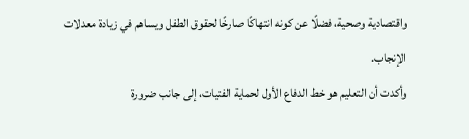واقتصادية وصحية، فضلًا عن كونه انتهاكًا صارخًا لحقوق الطفل ويساهم في زيادة معدلات الإنجاب.
وأكدت أن التعليم هو خط الدفاع الأول لحماية الفتيات، إلى جانب ضرورة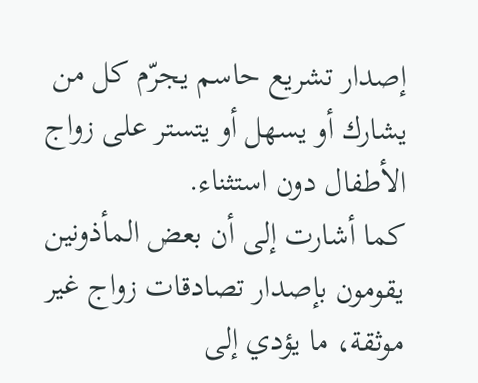إصدار تشريع حاسم يجرّم كل من يشارك أو يسهل أو يتستر على زواج الأطفال دون استثناء.
كما أشارت إلى أن بعض المأذونين يقومون بإصدار تصادقات زواج غير موثقة، ما يؤدي إلى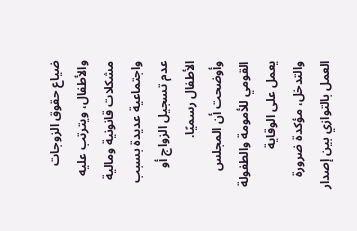ضياع حقوق الزوجات والأطفال، ويترتب عليه مشكلات قانونية ومالية واجتماعية عديدة بسبب عدم تسجيل الزواج أو الأطفال رسميًا.
وأوضحت أن المجلس القومي للأمومة والطفولة يعمل على الوقاية والتدخل، مؤكدة ضرورة العمل بالتوازي بين إصدار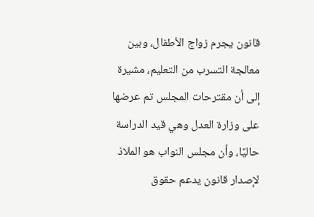قانون يجرم زواج الأطفال، وبين معالجة التسرب من التعليم، مشيرة إلى أن مقترحات المجلس تم عرضها على وزارة العدل وهي قيد الدراسة حاليًا، وأن مجلس النواب هو الملاذ لإصدار قانون يدعم حقوق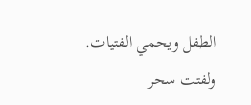الطفل ويحمي الفتيات.
ولفتت سحر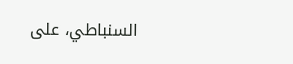السنباطي، على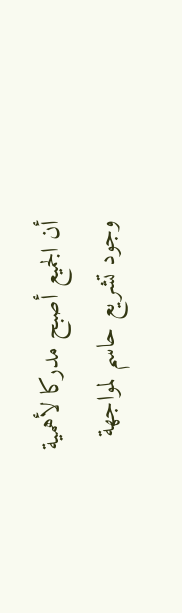أن الجميع أصبح مدركا لأهمية وجود تشريع حاسم لمواجهة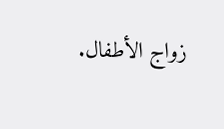زواج الأطفال.